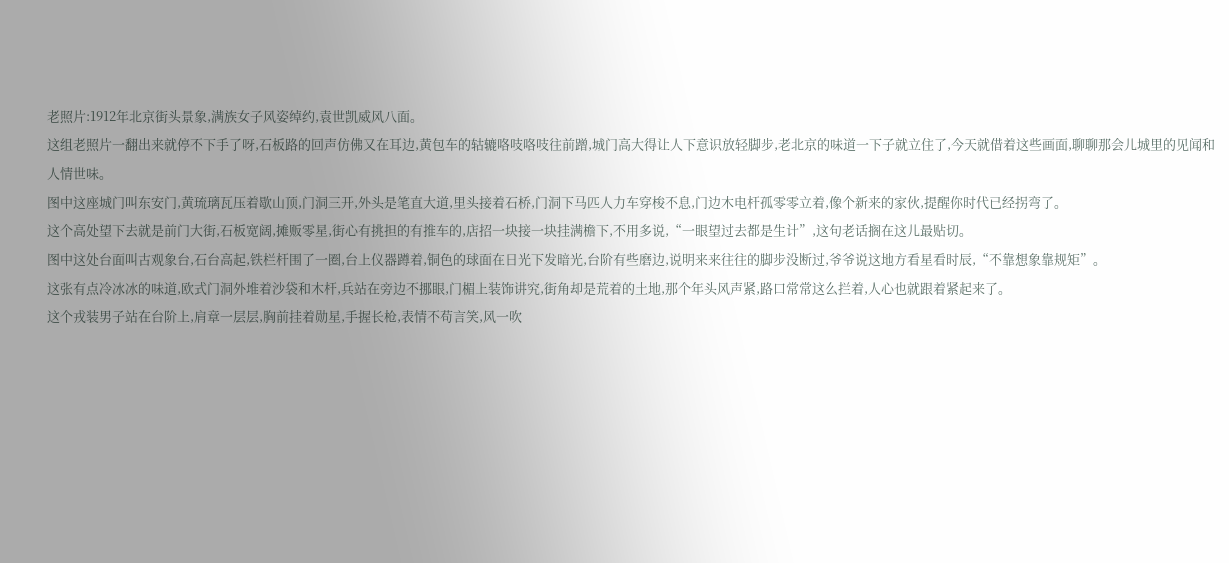老照片:1912年北京街头景象,满族女子风姿绰约,袁世凯威风八面。
这组老照片一翻出来就停不下手了呀,石板路的回声仿佛又在耳边,黄包车的轱辘咯吱咯吱往前蹭,城门高大得让人下意识放轻脚步,老北京的味道一下子就立住了,今天就借着这些画面,聊聊那会儿城里的见闻和人情世味。
图中这座城门叫东安门,黄琉璃瓦压着歇山顶,门洞三开,外头是笔直大道,里头接着石桥,门洞下马匹人力车穿梭不息,门边木电杆孤零零立着,像个新来的家伙,提醒你时代已经拐弯了。
这个高处望下去就是前门大街,石板宽阔,摊贩零星,街心有挑担的有推车的,店招一块接一块挂满檐下,不用多说,“一眼望过去都是生计”,这句老话搁在这儿最贴切。
图中这处台面叫古观象台,石台高起,铁栏杆围了一圈,台上仪器蹲着,铜色的球面在日光下发暗光,台阶有些磨边,说明来来往往的脚步没断过,爷爷说这地方看星看时辰,“不靠想象靠规矩”。
这张有点冷冰冰的味道,欧式门洞外堆着沙袋和木杆,兵站在旁边不挪眼,门楣上装饰讲究,街角却是荒着的土地,那个年头风声紧,路口常常这么拦着,人心也就跟着紧起来了。
这个戎装男子站在台阶上,肩章一层层,胸前挂着勋星,手握长枪,表情不苟言笑,风一吹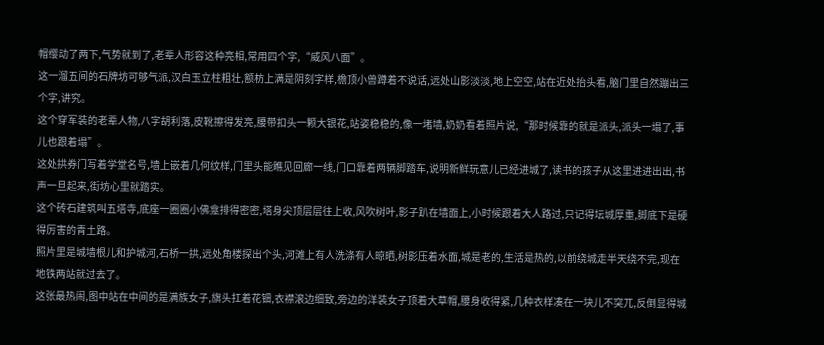帽缨动了两下,气势就到了,老辈人形容这种亮相,常用四个字,“威风八面”。
这一溜五间的石牌坊可够气派,汉白玉立柱粗壮,额枋上满是阴刻字样,檐顶小兽蹲着不说话,远处山影淡淡,地上空空,站在近处抬头看,脑门里自然蹦出三个字,讲究。
这个穿军装的老辈人物,八字胡利落,皮靴擦得发亮,腰带扣头一颗大银花,站姿稳稳的,像一堵墙,奶奶看着照片说,“那时候靠的就是派头,派头一塌了,事儿也跟着塌”。
这处拱券门写着学堂名号,墙上嵌着几何纹样,门里头能瞧见回廊一线,门口靠着两辆脚踏车,说明新鲜玩意儿已经进城了,读书的孩子从这里进进出出,书声一旦起来,街坊心里就踏实。
这个砖石建筑叫五塔寺,底座一圈圈小佛龛排得密密,塔身尖顶层层往上收,风吹树叶,影子趴在墙面上,小时候跟着大人路过,只记得坛城厚重,脚底下是硬得厉害的青土路。
照片里是城墙根儿和护城河,石桥一拱,远处角楼探出个头,河滩上有人洗涤有人晾晒,树影压着水面,城是老的,生活是热的,以前绕城走半天绕不完,现在地铁两站就过去了。
这张最热闹,图中站在中间的是满族女子,旗头扛着花钿,衣襟滚边细致,旁边的洋装女子顶着大草帽,腰身收得紧,几种衣样凑在一块儿不突兀,反倒显得城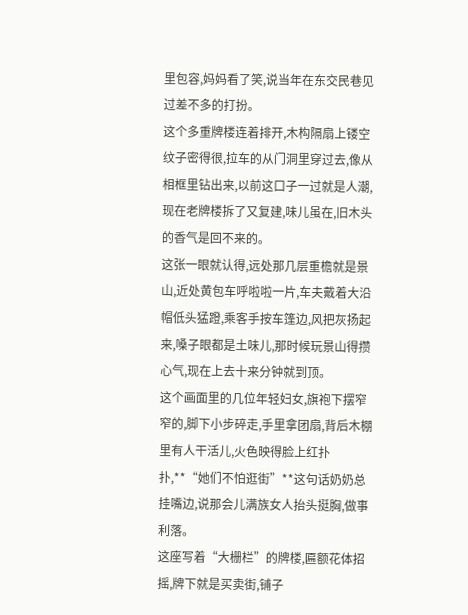里包容,妈妈看了笑,说当年在东交民巷见过差不多的打扮。
这个多重牌楼连着排开,木构隔扇上镂空纹子密得很,拉车的从门洞里穿过去,像从相框里钻出来,以前这口子一过就是人潮,现在老牌楼拆了又复建,味儿虽在,旧木头的香气是回不来的。
这张一眼就认得,远处那几层重檐就是景山,近处黄包车呼啦啦一片,车夫戴着大沿帽低头猛蹬,乘客手按车篷边,风把灰扬起来,嗓子眼都是土味儿,那时候玩景山得攒心气,现在上去十来分钟就到顶。
这个画面里的几位年轻妇女,旗袍下摆窄窄的,脚下小步碎走,手里拿团扇,背后木棚里有人干活儿,火色映得脸上红扑扑,**“她们不怕逛街”**这句话奶奶总挂嘴边,说那会儿满族女人抬头挺胸,做事利落。
这座写着“大栅栏”的牌楼,匾额花体招摇,牌下就是买卖街,铺子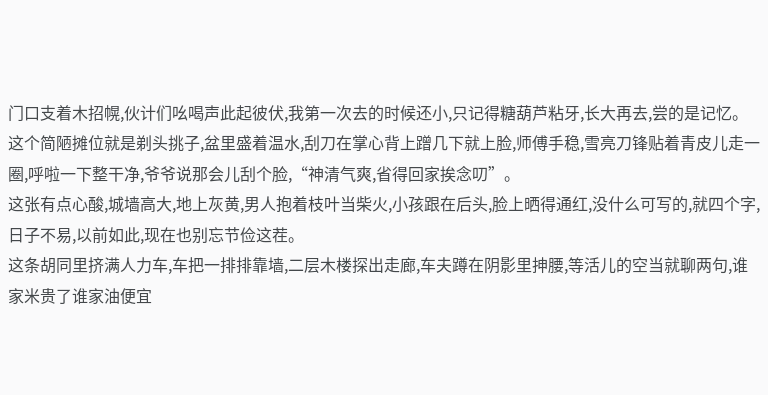门口支着木招幌,伙计们吆喝声此起彼伏,我第一次去的时候还小,只记得糖葫芦粘牙,长大再去,尝的是记忆。
这个简陋摊位就是剃头挑子,盆里盛着温水,刮刀在掌心背上蹭几下就上脸,师傅手稳,雪亮刀锋贴着青皮儿走一圈,呼啦一下整干净,爷爷说那会儿刮个脸,“神清气爽,省得回家挨念叨”。
这张有点心酸,城墙高大,地上灰黄,男人抱着枝叶当柴火,小孩跟在后头,脸上晒得通红,没什么可写的,就四个字,日子不易,以前如此,现在也别忘节俭这茬。
这条胡同里挤满人力车,车把一排排靠墙,二层木楼探出走廊,车夫蹲在阴影里抻腰,等活儿的空当就聊两句,谁家米贵了谁家油便宜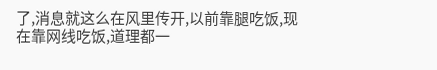了,消息就这么在风里传开,以前靠腿吃饭,现在靠网线吃饭,道理都一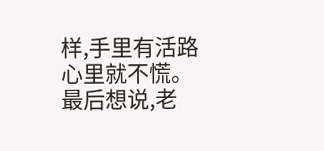样,手里有活路心里就不慌。
最后想说,老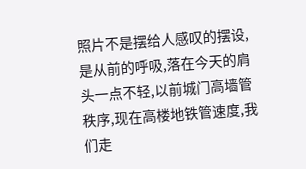照片不是摆给人感叹的摆设,是从前的呼吸,落在今天的肩头一点不轻,以前城门高墙管秩序,现在高楼地铁管速度,我们走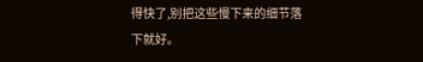得快了,别把这些慢下来的细节落下就好。